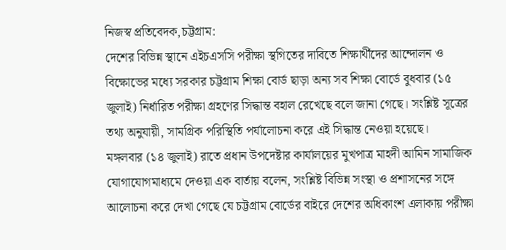নিজস্ব প্রতিবেদক,চট্টগ্রাম:
দেশের বিভিন্ন স্থানে এইচএসসি পরীক্ষা স্থগিতের দাবিতে শিক্ষার্থীদের আন্দোলন ও বিক্ষোভের মধ্যে সরকার চট্টগ্রাম শিক্ষা বোর্ড ছাড়া অন্য সব শিক্ষা বোর্ডে বুধবার (১৫ জুলাই) নির্ধারিত পরীক্ষা গ্রহণের সিদ্ধান্ত বহাল রেখেছে বলে জানা গেছে। সংশ্লিষ্ট সূত্রের তথ্য অনুযায়ী, সামগ্রিক পরিস্থিতি পর্যালোচনা করে এই সিদ্ধান্ত নেওয়া হয়েছে।
মঙ্গলবার (১৪ জুলাই) রাতে প্রধান উপদেষ্টার কার্যালয়ের মুখপাত্র মাহদী আমিন সামাজিক যোগাযোগমাধ্যমে দেওয়া এক বার্তায় বলেন, সংশ্লিষ্ট বিভিন্ন সংস্থা ও প্রশাসনের সঙ্গে আলোচনা করে দেখা গেছে যে চট্টগ্রাম বোর্ডের বাইরে দেশের অধিকাংশ এলাকায় পরীক্ষা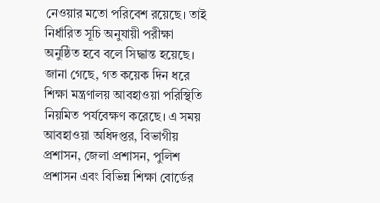নেওয়ার মতো পরিবেশ রয়েছে। তাই নির্ধারিত সূচি অনুযায়ী পরীক্ষা অনুষ্ঠিত হবে বলে সিদ্ধান্ত হয়েছে।
জানা গেছে, গত কয়েক দিন ধরে শিক্ষা মন্ত্রণালয় আবহাওয়া পরিস্থিতি নিয়মিত পর্যবেক্ষণ করেছে। এ সময় আবহাওয়া অধিদপ্তর, বিভাগীয় প্রশাসন, জেলা প্রশাসন, পুলিশ প্রশাসন এবং বিভিন্ন শিক্ষা বোর্ডের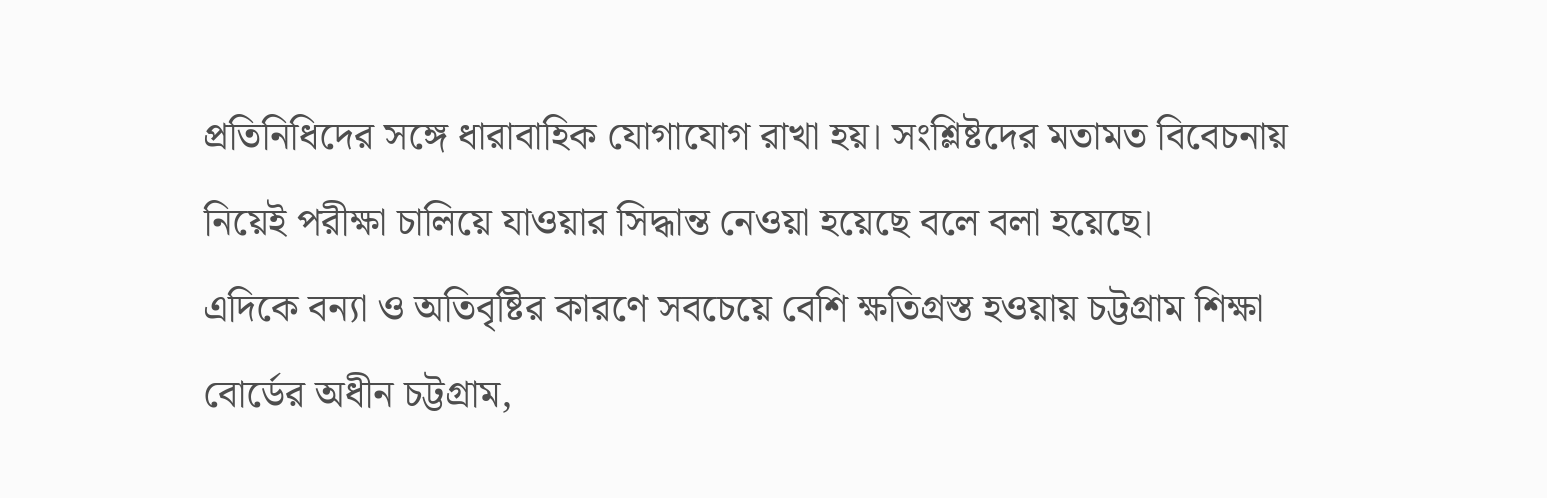প্রতিনিধিদের সঙ্গে ধারাবাহিক যোগাযোগ রাখা হয়। সংশ্লিষ্টদের মতামত বিবেচনায় নিয়েই পরীক্ষা চালিয়ে যাওয়ার সিদ্ধান্ত নেওয়া হয়েছে বলে বলা হয়েছে।
এদিকে বন্যা ও অতিবৃষ্টির কারণে সবচেয়ে বেশি ক্ষতিগ্রস্ত হওয়ায় চট্টগ্রাম শিক্ষা বোর্ডের অধীন চট্টগ্রাম,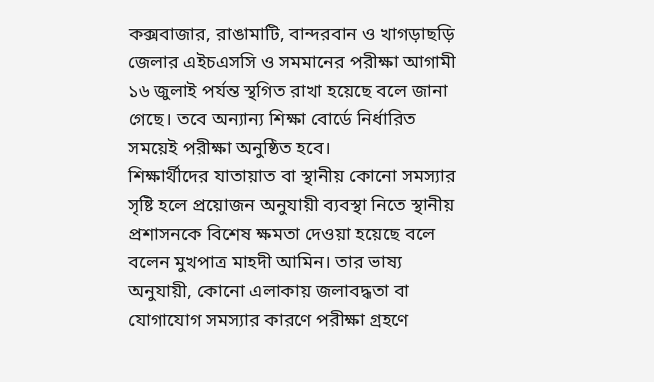কক্সবাজার, রাঙামাটি, বান্দরবান ও খাগড়াছড়ি জেলার এইচএসসি ও সমমানের পরীক্ষা আগামী ১৬ জুলাই পর্যন্ত স্থগিত রাখা হয়েছে বলে জানা গেছে। তবে অন্যান্য শিক্ষা বোর্ডে নির্ধারিত সময়েই পরীক্ষা অনুষ্ঠিত হবে।
শিক্ষার্থীদের যাতায়াত বা স্থানীয় কোনো সমস্যার সৃষ্টি হলে প্রয়োজন অনুযায়ী ব্যবস্থা নিতে স্থানীয় প্রশাসনকে বিশেষ ক্ষমতা দেওয়া হয়েছে বলে বলেন মুখপাত্র মাহদী আমিন। তার ভাষ্য অনুযায়ী, কোনো এলাকায় জলাবদ্ধতা বা যোগাযোগ সমস্যার কারণে পরীক্ষা গ্রহণে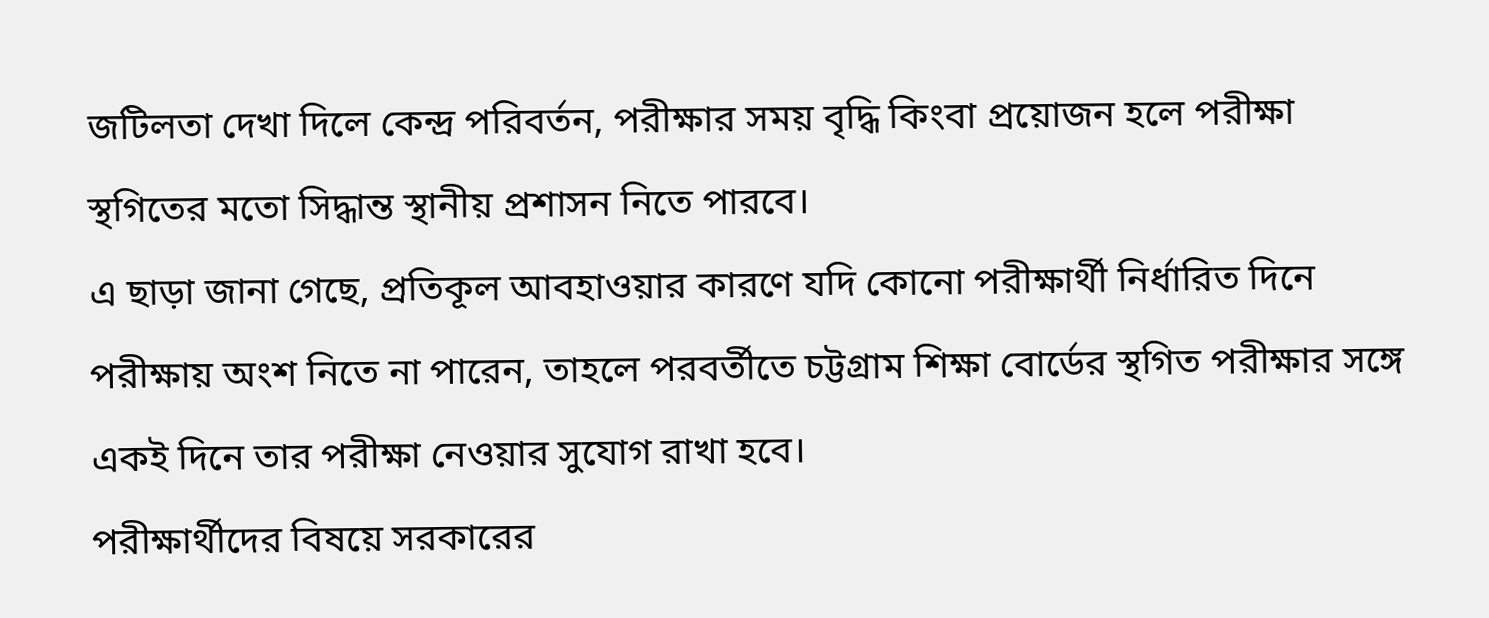জটিলতা দেখা দিলে কেন্দ্র পরিবর্তন, পরীক্ষার সময় বৃদ্ধি কিংবা প্রয়োজন হলে পরীক্ষা স্থগিতের মতো সিদ্ধান্ত স্থানীয় প্রশাসন নিতে পারবে।
এ ছাড়া জানা গেছে, প্রতিকূল আবহাওয়ার কারণে যদি কোনো পরীক্ষার্থী নির্ধারিত দিনে পরীক্ষায় অংশ নিতে না পারেন, তাহলে পরবর্তীতে চট্টগ্রাম শিক্ষা বোর্ডের স্থগিত পরীক্ষার সঙ্গে একই দিনে তার পরীক্ষা নেওয়ার সুযোগ রাখা হবে।
পরীক্ষার্থীদের বিষয়ে সরকারের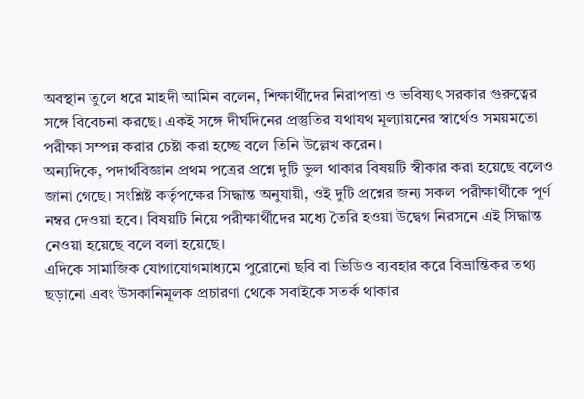অবস্থান তুলে ধরে মাহদী আমিন বলেন, শিক্ষার্থীদের নিরাপত্তা ও ভবিষ্যৎ সরকার গুরুত্বের সঙ্গে বিবেচনা করছে। একই সঙ্গে দীর্ঘদিনের প্রস্তুতির যথাযথ মূল্যায়নের স্বার্থেও সময়মতো পরীক্ষা সম্পন্ন করার চেষ্টা করা হচ্ছে বলে তিনি উল্লেখ করেন।
অন্যদিকে, পদার্থবিজ্ঞান প্রথম পত্রের প্রশ্নে দুটি ভুল থাকার বিষয়টি স্বীকার করা হয়েছে বলেও জানা গেছে। সংশ্লিষ্ট কর্তৃপক্ষের সিদ্ধান্ত অনুযায়ী, ওই দুটি প্রশ্নের জন্য সকল পরীক্ষার্থীকে পূর্ণ নম্বর দেওয়া হবে। বিষয়টি নিয়ে পরীক্ষার্থীদের মধ্যে তৈরি হওয়া উদ্বেগ নিরসনে এই সিদ্ধান্ত নেওয়া হয়েছে বলে বলা হয়েছে।
এদিকে সামাজিক যোগাযোগমাধ্যমে পুরোনো ছবি বা ভিডিও ব্যবহার করে বিভ্রান্তিকর তথ্য ছড়ানো এবং উসকানিমূলক প্রচারণা থেকে সবাইকে সতর্ক থাকার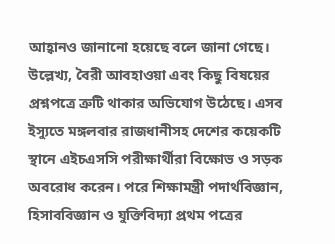আহ্বানও জানানো হয়েছে বলে জানা গেছে।
উল্লেখ্য, বৈরী আবহাওয়া এবং কিছু বিষয়ের প্রশ্নপত্রে ত্রুটি থাকার অভিযোগ উঠেছে। এসব ইস্যুতে মঙ্গলবার রাজধানীসহ দেশের কয়েকটি স্থানে এইচএসসি পরীক্ষার্থীরা বিক্ষোভ ও সড়ক অবরোধ করেন। পরে শিক্ষামন্ত্রী পদার্থবিজ্ঞান, হিসাববিজ্ঞান ও যুক্তিবিদ্যা প্রথম পত্রের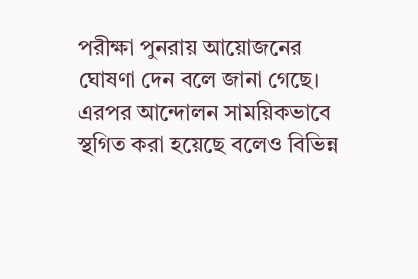পরীক্ষা পুনরায় আয়োজনের ঘোষণা দেন বলে জানা গেছে। এরপর আন্দোলন সাময়িকভাবে স্থগিত করা হয়েছে বলেও বিভিন্ন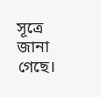সূত্রে জানা গেছে।